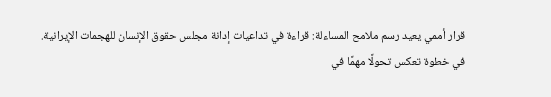قرار أممي يعيد رسم ملامح المساءلة: قراءة في تداعيات إدانة مجلس حقوق الإنسان للهجمات الإيرانية.
في خطوة تعكس تحولًا مهمًا في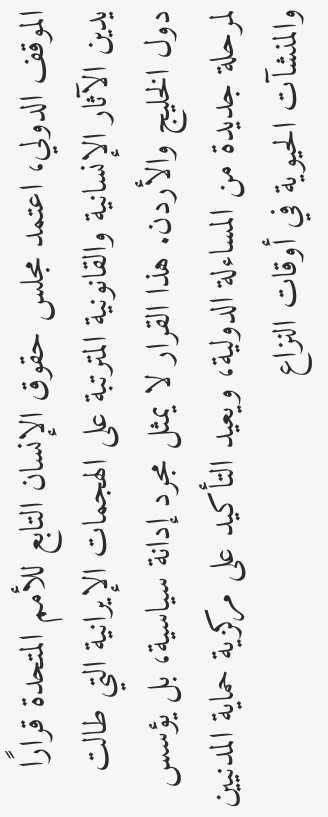الموقف الدولي، اعتمد مجلس حقوق الإنسان التابع للأمم المتحدة قرارًا يدين الآثار الإنسانية والقانونية المترتبة على الهجمات الإيرانية التي طالت دول الخليج والأردن. هذا القرار لا يمثل مجرد إدانة سياسية، بل يؤسس لمرحلة جديدة من المساءلة الدولية، ويعيد التأكيد على مركزية حماية المدنيين والمنشآت الحيوية في أوقات النزاع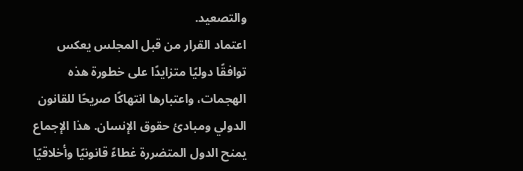والتصعيد.
اعتماد القرار من قبل المجلس يعكس توافقًا دوليًا متزايدًا على خطورة هذه الهجمات، واعتبارها انتهاكًا صريحًا للقانون الدولي ومبادئ حقوق الإنسان. هذا الإجماع يمنح الدول المتضررة غطاءً قانونيًا وأخلاقيًا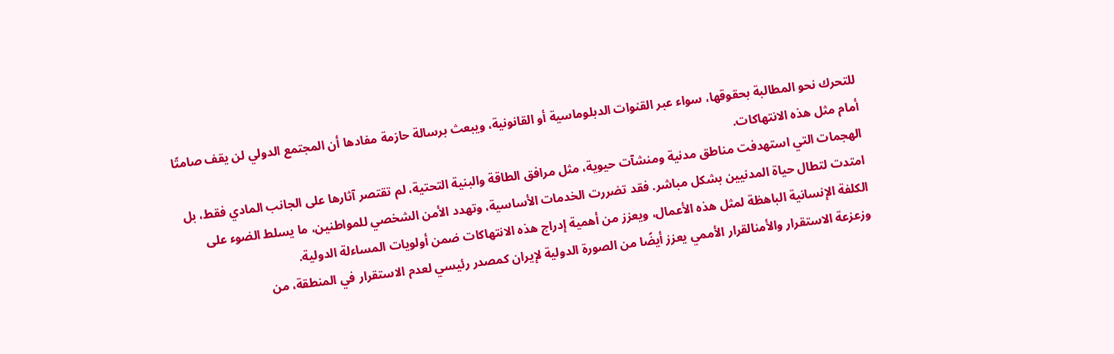للتحرك نحو المطالبة بحقوقها، سواء عبر القنوات الدبلوماسية أو القانونية، ويبعث برسالة حازمة مفادها أن المجتمع الدولي لن يقف صامتًا أمام مثل هذه الانتهاكات.
الهجمات التي استهدفت مناطق مدنية ومنشآت حيوية، مثل مرافق الطاقة والبنية التحتية، لم تقتصر آثارها على الجانب المادي فقط، بل امتدت لتطال حياة المدنيين بشكل مباشر. فقد تضررت الخدمات الأساسية، وتهدد الأمن الشخصي للمواطنين، ما يسلط الضوء على الكلفة الإنسانية الباهظة لمثل هذه الأعمال، ويعزز من أهمية إدراج هذه الانتهاكات ضمن أولويات المساءلة الدولية.
وزعزعة الاستقرار والأمنالقرار الأممي يعزز أيضًا من الصورة الدولية لإيران كمصدر رئيسي لعدم الاستقرار في المنطقة، من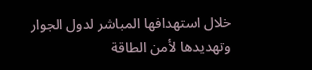خلال استهدافها المباشر لدول الجوار وتهديدها لأمن الطاقة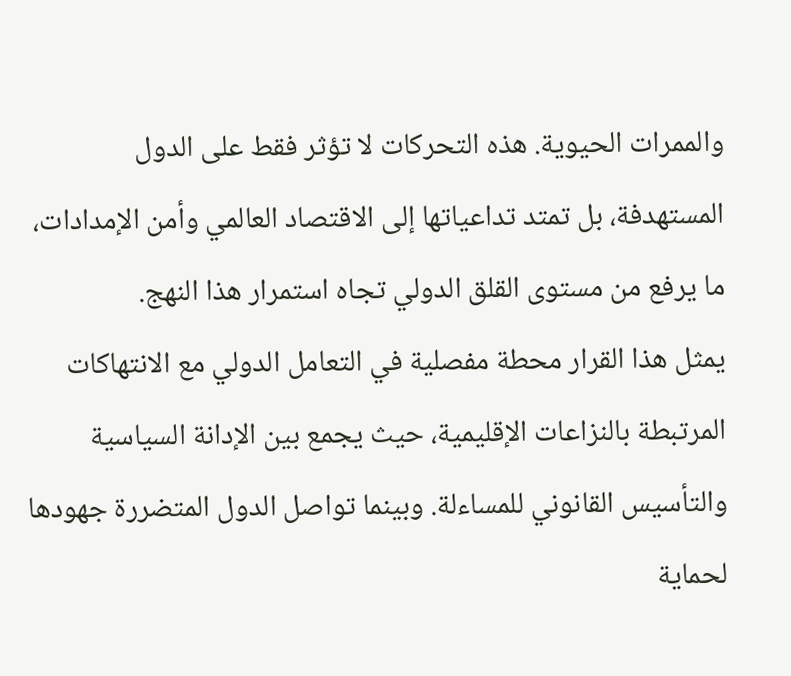والممرات الحيوية. هذه التحركات لا تؤثر فقط على الدول المستهدفة، بل تمتد تداعياتها إلى الاقتصاد العالمي وأمن الإمدادات، ما يرفع من مستوى القلق الدولي تجاه استمرار هذا النهج.
يمثل هذا القرار محطة مفصلية في التعامل الدولي مع الانتهاكات المرتبطة بالنزاعات الإقليمية، حيث يجمع بين الإدانة السياسية والتأسيس القانوني للمساءلة. وبينما تواصل الدول المتضررة جهودها لحماية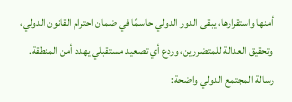أمنها واستقرارها، يبقى الدور الدولي حاسمًا في ضمان احترام القانون الدولي، وتحقيق العدالة للمتضررين، وردع أي تصعيد مستقبلي يهدد أمن المنطقة.
رسالة المجتمع الدولي واضحة: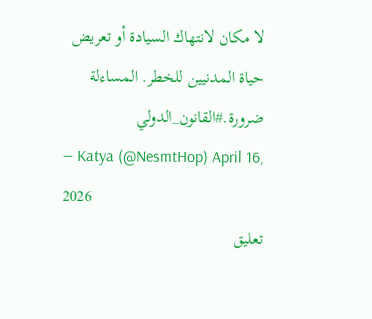لا مكان لانتهاك السيادة أو تعريض حياة المدنيين للخطر. المساءلة ضرورة.#القانون_الدولي
— Katya (@NesmtHop) April 16, 2026
تعليق